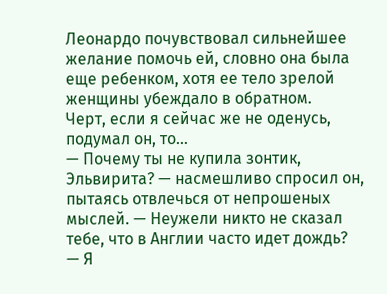Леонардо почувствовал сильнейшее желание помочь ей, словно она была еще ребенком, хотя ее тело зрелой женщины убеждало в обратном.
Черт, если я сейчас же не оденусь, подумал он, то…
— Почему ты не купила зонтик, Эльвирита? — насмешливо спросил он, пытаясь отвлечься от непрошеных мыслей. — Неужели никто не сказал тебе, что в Англии часто идет дождь?
— Я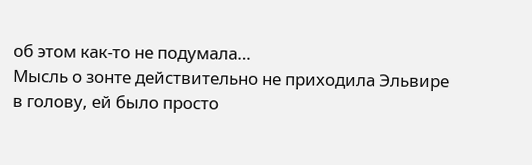об этом как-то не подумала…
Мысль о зонте действительно не приходила Эльвире в голову, ей было просто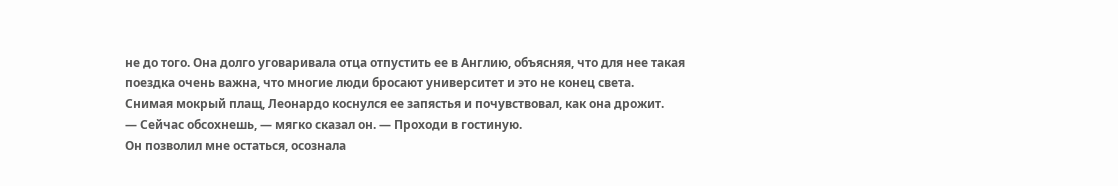не до того. Она долго уговаривала отца отпустить ее в Англию, объясняя, что для нее такая поездка очень важна, что многие люди бросают университет и это не конец света.
Снимая мокрый плащ, Леонардо коснулся ее запястья и почувствовал, как она дрожит.
— Сейчас обсохнешь, — мягко сказал он. — Проходи в гостиную.
Он позволил мне остаться, осознала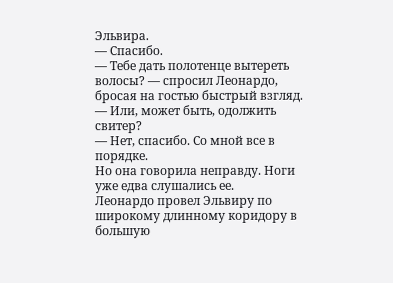Эльвира.
— Спасибо.
— Тебе дать полотенце вытереть волосы? — спросил Леонардо, бросая на гостью быстрый взгляд. — Или, может быть, одолжить свитер?
— Нет, спасибо. Со мной все в порядке.
Но она говорила неправду. Ноги уже едва слушались ее.
Леонардо провел Эльвиру по широкому длинному коридору в большую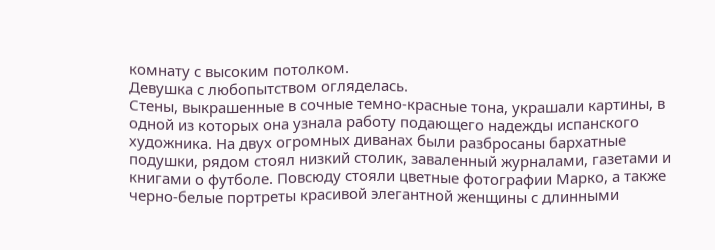комнату с высоким потолком.
Девушка с любопытством огляделась.
Стены, выкрашенные в сочные темно-красные тона, украшали картины, в одной из которых она узнала работу подающего надежды испанского художника. На двух огромных диванах были разбросаны бархатные подушки, рядом стоял низкий столик, заваленный журналами, газетами и книгами о футболе. Повсюду стояли цветные фотографии Марко, а также черно-белые портреты красивой элегантной женщины с длинными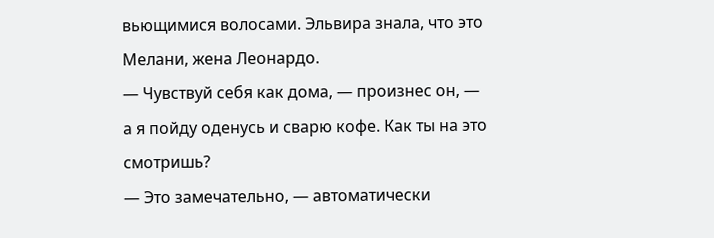вьющимися волосами. Эльвира знала, что это Мелани, жена Леонардо.
— Чувствуй себя как дома, — произнес он, — а я пойду оденусь и сварю кофе. Как ты на это смотришь?
— Это замечательно, — автоматически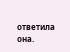ответила она.